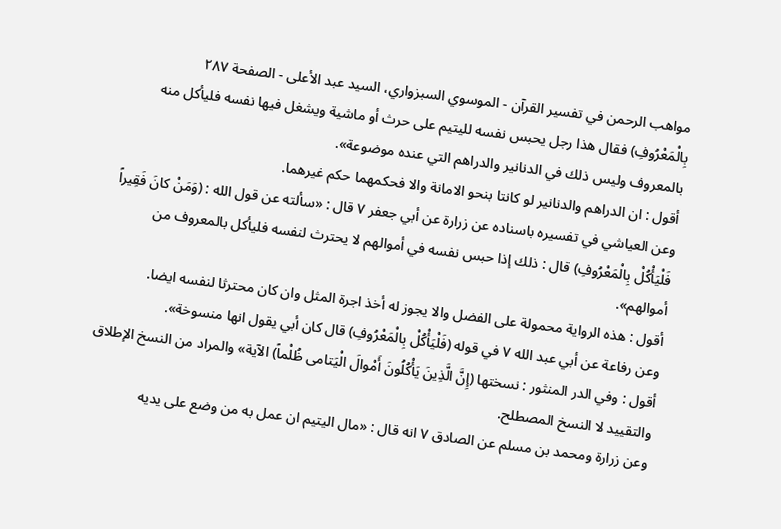مواهب الرحمن في تفسير القرآن - الموسوي السبزواري، السيد عبد الأعلى - الصفحة ٢٨٧
بِالْمَعْرُوفِ) فقال هذا رجل يحبس نفسه لليتيم على حرث أو ماشية ويشغل فيها نفسه فليأكل منه بالمعروف وليس ذلك في الدنانير والدراهم التي عنده موضوعة».
أقول : ان الدراهم والدنانير لو كانتا بنحو الامانة والا فحكمهما حكم غيرهما.
وعن العياشي في تفسيره باسناده عن زرارة عن أبي جعفر ٧ قال : «سألته عن قول الله : (وَمَنْ كانَ فَقِيراً فَلْيَأْكُلْ بِالْمَعْرُوفِ) قال : ذلك إذا حبس نفسه في أموالهم لا يحترث لنفسه فليأكل بالمعروف من أموالهم».
أقول : هذه الرواية محمولة على الفضل والا يجوز له أخذ اجرة المثل وان كان محترثا لنفسه ايضا.
وعن رفاعة عن أبي عبد الله ٧ في قوله (فَلْيَأْكُلْ بِالْمَعْرُوفِ) قال كان أبي يقول انها منسوخة».
أقول : وفي الدر المنثور : نسختها (إِنَّ الَّذِينَ يَأْكُلُونَ أَمْوالَ الْيَتامى ظُلْماً) الآية» والمراد من النسخ الإطلاق والتقييد لا النسخ المصطلح.
وعن زرارة ومحمد بن مسلم عن الصادق ٧ انه قال : «مال اليتيم ان عمل به من وضع على يديه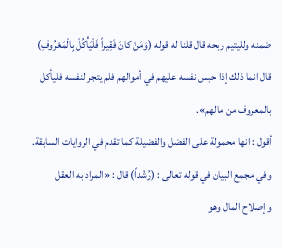ضمنه ولليتيم ربحه قال قلنا له قوله (وَمَنْ كانَ فَقِيراً فَلْيَأْكُلْ بِالْمَعْرُوفِ) قال انما ذلك إذا حبس نفسه عليهم في أموالهم فلم يتجر لنفسه فليأكل بالمعروف من مالهم».
أقول : انها محمولة على الفضل والفضيلة كما تقدم في الروايات السابقة.
وفي مجمع البيان في قوله تعالى : (رُشْداً) قال : «المراد به العقل وإصلاح المال وهو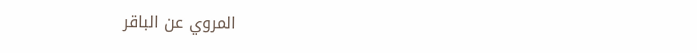المروي عن الباقر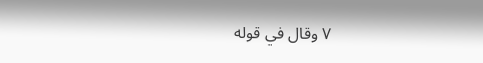٧ وقال في قوله